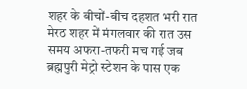शहर के बीचों-बीच दहशत भरी रात
मेरठ शहर में मंगलवार की रात उस समय अफरा-तफरी मच गई जब ब्रह्मपुरी मेट्रो स्टेशन के पास एक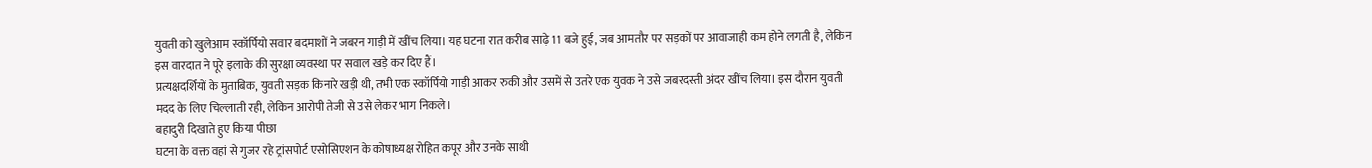युवती को खुलेआम स्कॉर्पियो सवार बदमाशों ने जबरन गाड़ी में खींच लिया। यह घटना रात करीब साढ़े 11 बजे हुई, जब आमतौर पर सड़कों पर आवाजाही कम होने लगती है, लेकिन इस वारदात ने पूरे इलाके की सुरक्षा व्यवस्था पर सवाल खड़े कर दिए हैं।
प्रत्यक्षदर्शियों के मुताबिक, युवती सड़क किनारे खड़ी थी, तभी एक स्कॉर्पियो गाड़ी आकर रुकी और उसमें से उतरे एक युवक ने उसे जबरदस्ती अंदर खींच लिया। इस दौरान युवती मदद के लिए चिल्लाती रही, लेकिन आरोपी तेजी से उसे लेकर भाग निकले।
बहादुरी दिखाते हुए किया पीछा
घटना के वक्त वहां से गुजर रहे ट्रांसपोर्ट एसोसिएशन के कोषाध्यक्ष रोहित कपूर और उनके साथी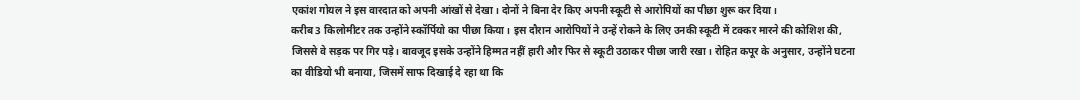एकांश गोयल ने इस वारदात को अपनी आंखों से देखा। दोनों ने बिना देर किए अपनी स्कूटी से आरोपियों का पीछा शुरू कर दिया।
करीब 3 किलोमीटर तक उन्होंने स्कॉर्पियो का पीछा किया। इस दौरान आरोपियों ने उन्हें रोकने के लिए उनकी स्कूटी में टक्कर मारने की कोशिश की, जिससे वे सड़क पर गिर पड़े। बावजूद इसके उन्होंने हिम्मत नहीं हारी और फिर से स्कूटी उठाकर पीछा जारी रखा। रोहित कपूर के अनुसार, उन्होंने घटना का वीडियो भी बनाया, जिसमें साफ दिखाई दे रहा था कि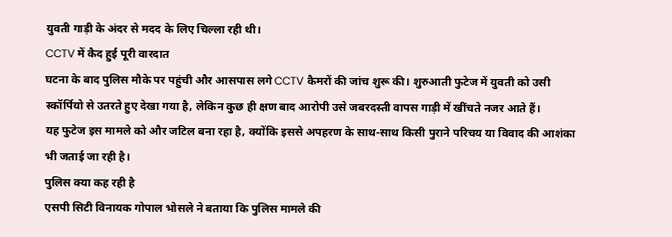युवती गाड़ी के अंदर से मदद के लिए चिल्ला रही थी।
CCTV में कैद हुई पूरी वारदात
घटना के बाद पुलिस मौके पर पहुंची और आसपास लगे CCTV कैमरों की जांच शुरू की। शुरुआती फुटेज में युवती को उसी स्कॉर्पियो से उतरते हुए देखा गया है, लेकिन कुछ ही क्षण बाद आरोपी उसे जबरदस्ती वापस गाड़ी में खींचते नजर आते हैं।
यह फुटेज इस मामले को और जटिल बना रहा है, क्योंकि इससे अपहरण के साथ-साथ किसी पुराने परिचय या विवाद की आशंका भी जताई जा रही है।
पुलिस क्या कह रही है
एसपी सिटी विनायक गोपाल भोसले ने बताया कि पुलिस मामले की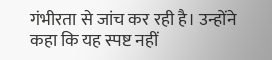गंभीरता से जांच कर रही है। उन्होंने कहा कि यह स्पष्ट नहीं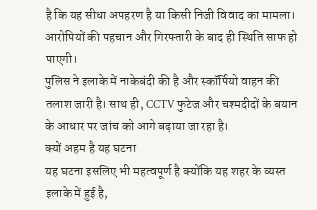है कि यह सीधा अपहरण है या किसी निजी विवाद का मामला। आरोपियों की पहचान और गिरफ्तारी के बाद ही स्थिति साफ हो पाएगी।
पुलिस ने इलाके में नाकेबंदी की है और स्कॉर्पियो वाहन की तलाश जारी है। साथ ही, CCTV फुटेज और चश्मदीदों के बयान के आधार पर जांच को आगे बढ़ाया जा रहा है।
क्यों अहम है यह घटना
यह घटना इसलिए भी महत्वपूर्ण है क्योंकि यह शहर के व्यस्त इलाके में हुई है,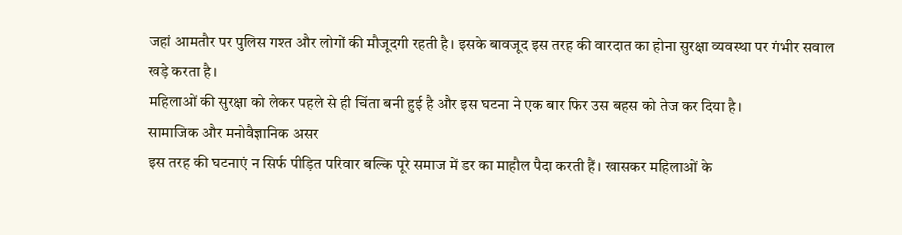जहां आमतौर पर पुलिस गश्त और लोगों की मौजूदगी रहती है। इसके बावजूद इस तरह की वारदात का होना सुरक्षा व्यवस्था पर गंभीर सवाल खड़े करता है।
महिलाओं की सुरक्षा को लेकर पहले से ही चिंता बनी हुई है और इस घटना ने एक बार फिर उस बहस को तेज कर दिया है।
सामाजिक और मनोवैज्ञानिक असर
इस तरह की घटनाएं न सिर्फ पीड़ित परिवार बल्कि पूरे समाज में डर का माहौल पैदा करती हैं। खासकर महिलाओं के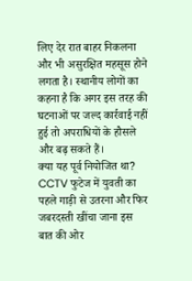लिए देर रात बाहर निकलना और भी असुरक्षित महसूस होने लगता है। स्थानीय लोगों का कहना है कि अगर इस तरह की घटनाओं पर जल्द कार्रवाई नहीं हुई तो अपराधियों के हौसले और बढ़ सकते हैं।
क्या यह पूर्व नियोजित था?
CCTV फुटेज में युवती का पहले गाड़ी से उतरना और फिर जबरदस्ती खींचा जाना इस बात की ओर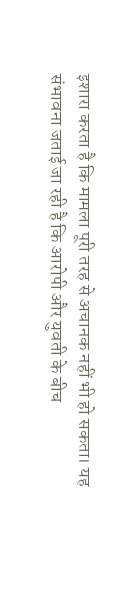इशारा करता है कि मामला पूरी तरह से अचानक नहीं भी हो सकता। यह संभावना जताई जा रही है कि आरोपी और युवती के बीच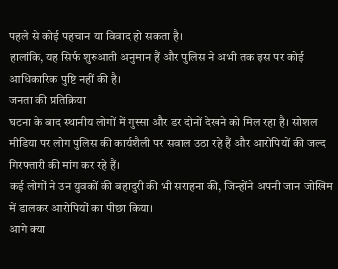पहले से कोई पहचान या विवाद हो सकता है।
हालांकि, यह सिर्फ शुरुआती अनुमान हैं और पुलिस ने अभी तक इस पर कोई आधिकारिक पुष्टि नहीं की है।
जनता की प्रतिक्रिया
घटना के बाद स्थानीय लोगों में गुस्सा और डर दोनों देखने को मिल रहा है। सोशल मीडिया पर लोग पुलिस की कार्यशैली पर सवाल उठा रहे हैं और आरोपियों की जल्द गिरफ्तारी की मांग कर रहे हैं।
कई लोगों ने उन युवकों की बहादुरी की भी सराहना की, जिन्होंने अपनी जान जोखिम में डालकर आरोपियों का पीछा किया।
आगे क्या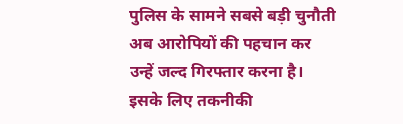पुलिस के सामने सबसे बड़ी चुनौती अब आरोपियों की पहचान कर उन्हें जल्द गिरफ्तार करना है। इसके लिए तकनीकी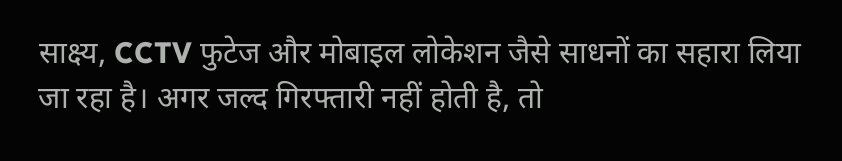साक्ष्य, CCTV फुटेज और मोबाइल लोकेशन जैसे साधनों का सहारा लिया जा रहा है। अगर जल्द गिरफ्तारी नहीं होती है, तो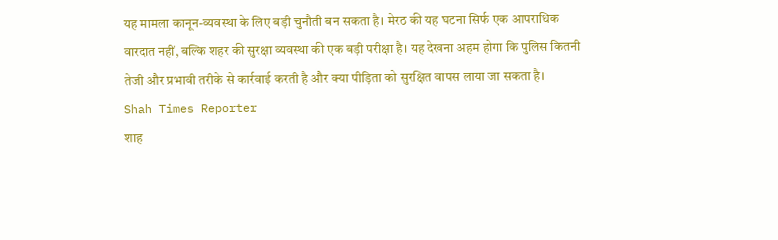यह मामला कानून-व्यवस्था के लिए बड़ी चुनौती बन सकता है। मेरठ की यह घटना सिर्फ एक आपराधिक वारदात नहीं, बल्कि शहर की सुरक्षा व्यवस्था की एक बड़ी परीक्षा है। यह देखना अहम होगा कि पुलिस कितनी तेजी और प्रभावी तरीके से कार्रवाई करती है और क्या पीड़िता को सुरक्षित वापस लाया जा सकता है।
Shah Times Reporter
शाह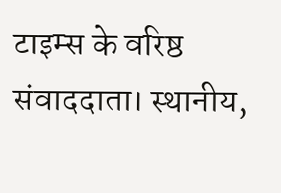टाइम्स के वरिष्ठ संवाददाता। स्थानीय,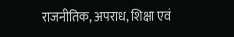राजनीतिक, अपराध, शिक्षा एवं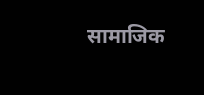सामाजिक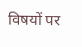विषयों पर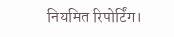नियमित रिपोर्टिंग।